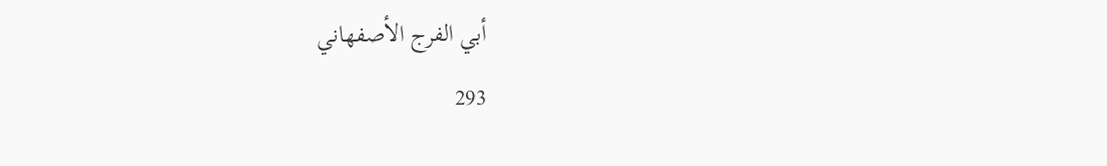أبي الفرج الأصفهاني
293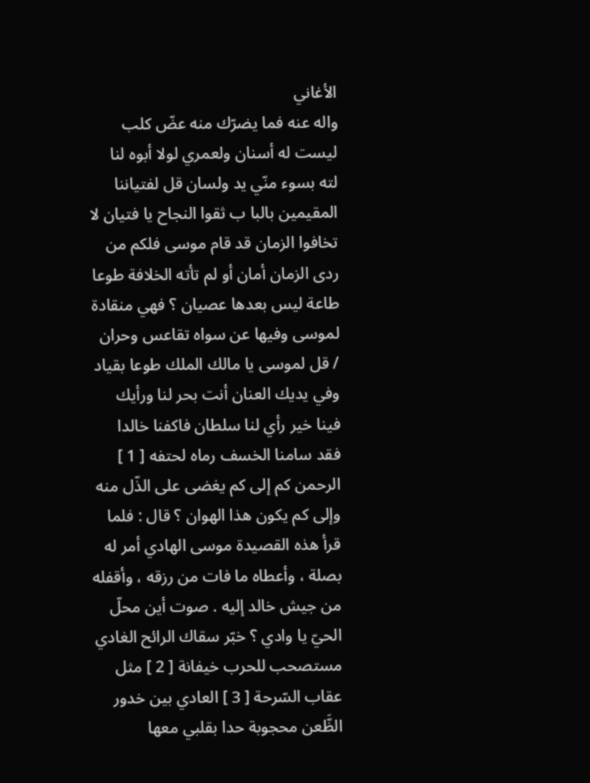الأغاني
واله عنه فما يضرّك منه عضّ كلب ليست له أسنان ولعمري لولا أبوه لنا لته بسوء منّي يد ولسان قل لفتياننا المقيمين بالبا ب ثقوا النجاح يا فتيان لا تخافوا الزمان قد قام موسى فلكم من ردى الزمان أمان أو لم تأته الخلافة طوعا طاعة ليس بعدها عصيان ؟ فهي منقادة لموسى وفيها عن سواه تقاعس وحران / قل لموسى يا مالك الملك طوعا بقياد وفي يديك العنان أنت بحر لنا ورأيك فينا خير رأي لنا سلطان فاكفنا خالدا فقد سامنا الخسف رماه لحتفه [ 1 ] الرحمن كم إلى كم يغضى على الذّل منه وإلى كم يكون هذا الهوان ؟ قال : فلما قرأ هذه القصيدة موسى الهادي أمر له بصلة ، وأعطاه ما فات من رزقه ، وأقفله من جيش خالد إليه . صوت أين محلّ الحيّ يا وادي ؟ خبّر سقاك الرائح الغادي مستصحب للحرب خيفانة [ 2 ] مثل عقاب السّرحة [ 3 ] العادي بين خدور الظَّعن محجوبة حدا بقلبي معها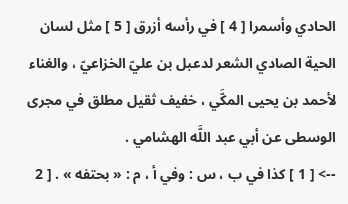الحادي وأسمرا [ 4 ] في رأسه أزرق [ 5 ] مثل لسان الحية الصادي الشعر لدعبل بن عليّ الخزاعيّ ، والغناء لأحمد بن يحيى المكَّي ، خفيف ثقيل مطلق في مجرى الوسطى عن أبي عبد اللَّه الهشامي .
--> [ 1 ] كذا في ب ، س : وفي أ ، م : « بحتفه » . [ 2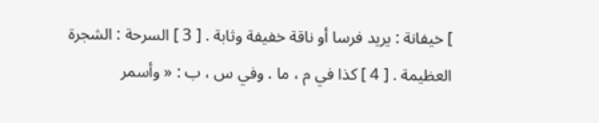] خيفانة : يريد فرسا أو ناقة خفيفة وثابة . [ 3 ] السرحة : الشجرة العظيمة . [ 4 ] كذا في م ، ما . وفي س ، ب : « وأسمر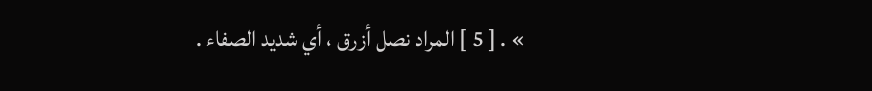» . [ 5 ] المراد نصل أزرق ، أي شديد الصفاء .